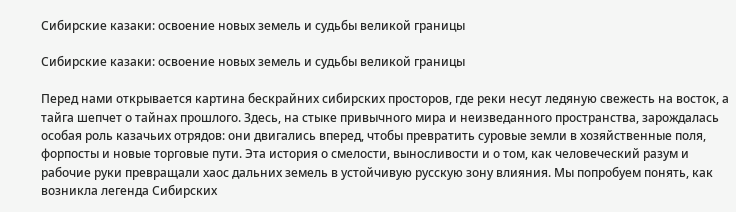Сибирские казаки: освоение новых земель и судьбы великой границы

Сибирские казаки: освоение новых земель и судьбы великой границы

Перед нами открывается картина бескрайних сибирских просторов, где реки несут ледяную свежесть на восток, а тайга шепчет о тайнах прошлого. Здесь, на стыке привычного мира и неизведанного пространства, зарождалась особая роль казачьих отрядов: они двигались вперед, чтобы превратить суровые земли в хозяйственные поля, форпосты и новые торговые пути. Эта история о смелости, выносливости и о том, как человеческий разум и рабочие руки превращали хаос дальних земель в устойчивую русскую зону влияния. Мы попробуем понять, как возникла легенда Сибирских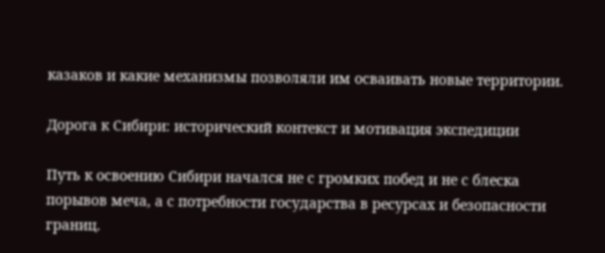казаков и какие механизмы позволяли им осваивать новые территории.

Дорога к Сибири: исторический контекст и мотивация экспедиции

Путь к освоению Сибири начался не с громких побед и не с блеска порывов меча, а с потребности государства в ресурсах и безопасности границ.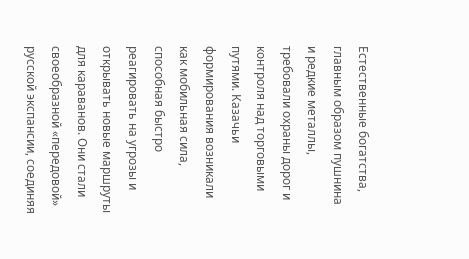Естественные богатства, главным образом пушнина и редкие металлы, требовали охраны дорог и контроля над торговыми путями. Казачьи формирования возникали как мобильная сила, способная быстро реагировать на угрозы и открывать новые маршруты для караванов. Они стали своеобразной «передовой» русской экспансии, соединяя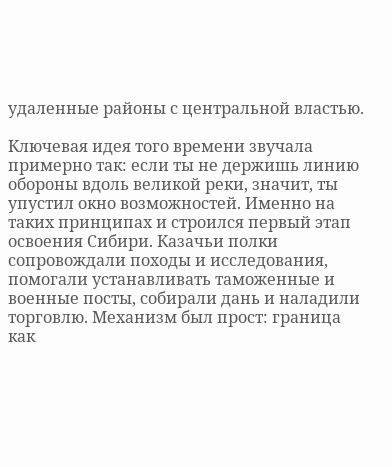удаленные районы с центральной властью.

Ключевая идея того времени звучала примерно так: если ты не держишь линию обороны вдоль великой реки, значит, ты упустил окно возможностей. Именно на таких принципах и строился первый этап освоения Сибири. Казачьи полки сопровождали походы и исследования, помогали устанавливать таможенные и военные посты, собирали дань и наладили торговлю. Механизм был прост: граница как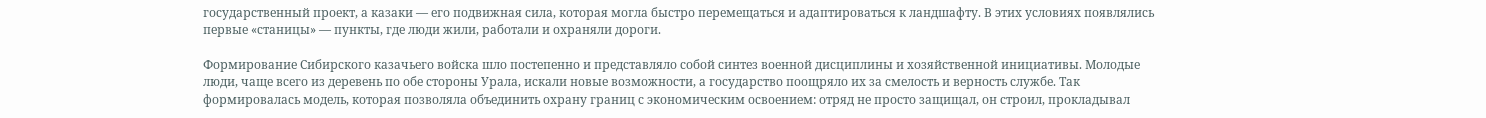государственный проект, а казаки — его подвижная сила, которая могла быстро перемещаться и адаптироваться к ландшафту. В этих условиях появлялись первые «станицы» — пункты, где люди жили, работали и охраняли дороги.

Формирование Сибирского казачьего войска шло постепенно и представляло собой синтез военной дисциплины и хозяйственной инициативы. Молодые люди, чаще всего из деревень по обе стороны Урала, искали новые возможности, а государство поощряло их за смелость и верность службе. Так формировалась модель, которая позволяла объединить охрану границ с экономическим освоением: отряд не просто защищал, он строил, прокладывал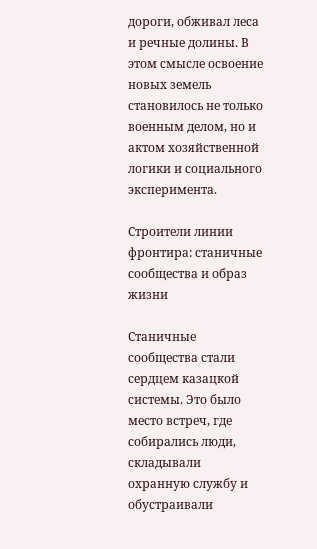дороги, обживал леса и речные долины. В этом смысле освоение новых земель становилось не только военным делом, но и актом хозяйственной логики и социального эксперимента.

Строители линии фронтира: станичные сообщества и образ жизни

Станичные сообщества стали сердцем казацкой системы. Это было место встреч, где собирались люди, складывали охранную службу и обустраивали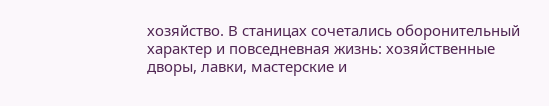хозяйство. В станицах сочетались оборонительный характер и повседневная жизнь: хозяйственные дворы, лавки, мастерские и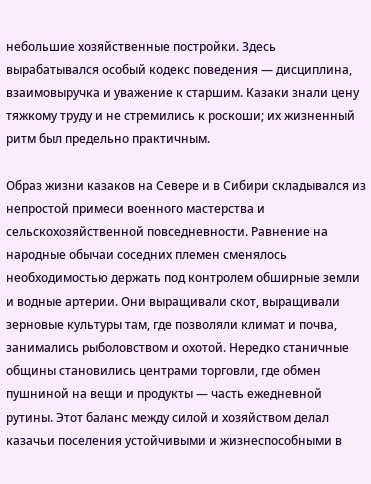небольшие хозяйственные постройки. Здесь вырабатывался особый кодекс поведения — дисциплина, взаимовыручка и уважение к старшим. Казаки знали цену тяжкому труду и не стремились к роскоши; их жизненный ритм был предельно практичным.

Образ жизни казаков на Севере и в Сибири складывался из непростой примеси военного мастерства и сельскохозяйственной повседневности. Равнение на народные обычаи соседних племен сменялось необходимостью держать под контролем обширные земли и водные артерии. Они выращивали скот, выращивали зерновые культуры там, где позволяли климат и почва, занимались рыболовством и охотой. Нередко станичные общины становились центрами торговли, где обмен пушниной на вещи и продукты — часть ежедневной рутины. Этот баланс между силой и хозяйством делал казачьи поселения устойчивыми и жизнеспособными в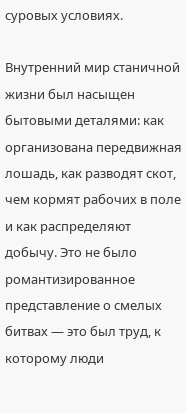суровых условиях.

Внутренний мир станичной жизни был насыщен бытовыми деталями: как организована передвижная лошадь, как разводят скот, чем кормят рабочих в поле и как распределяют добычу. Это не было романтизированное представление о смелых битвах — это был труд, к которому люди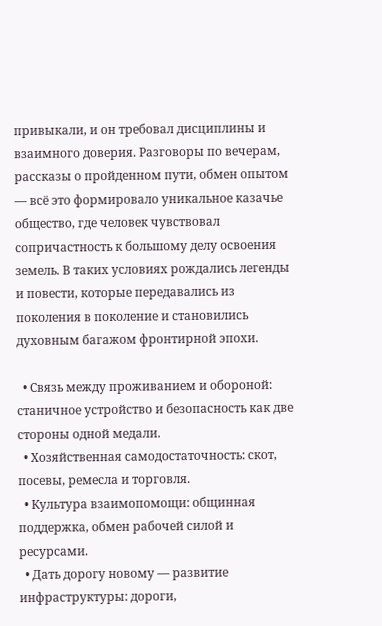привыкали, и он требовал дисциплины и взаимного доверия. Разговоры по вечерам, рассказы о пройденном пути, обмен опытом — всё это формировало уникальное казачье общество, где человек чувствовал сопричастность к большому делу освоения земель. В таких условиях рождались легенды и повести, которые передавались из поколения в поколение и становились духовным багажом фронтирной эпохи.

  • Связь между проживанием и обороной: станичное устройство и безопасность как две стороны одной медали.
  • Хозяйственная самодостаточность: скот, посевы, ремесла и торговля.
  • Культура взаимопомощи: общинная поддержка, обмен рабочей силой и ресурсами.
  • Дать дорогу новому — развитие инфраструктуры: дороги,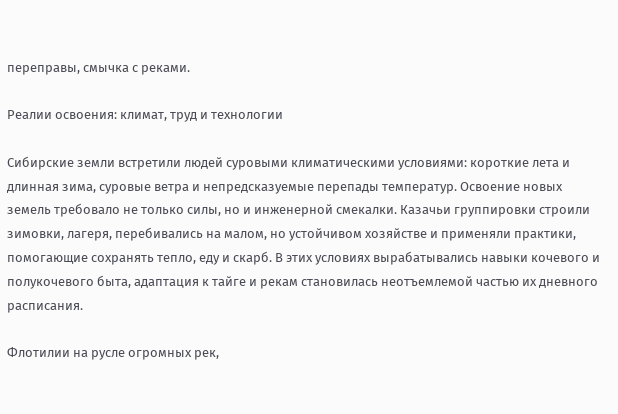переправы, смычка с реками.

Реалии освоения: климат, труд и технологии

Сибирские земли встретили людей суровыми климатическими условиями: короткие лета и длинная зима, суровые ветра и непредсказуемые перепады температур. Освоение новых земель требовало не только силы, но и инженерной смекалки. Казачьи группировки строили зимовки, лагеря, перебивались на малом, но устойчивом хозяйстве и применяли практики, помогающие сохранять тепло, еду и скарб. В этих условиях вырабатывались навыки кочевого и полукочевого быта, адаптация к тайге и рекам становилась неотъемлемой частью их дневного расписания.

Флотилии на русле огромных рек,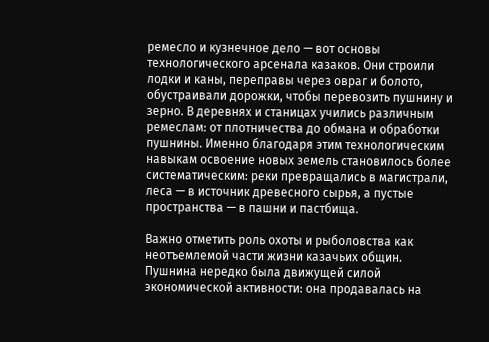ремесло и кузнечное дело — вот основы технологического арсенала казаков. Они строили лодки и каны, переправы через овраг и болото, обустраивали дорожки, чтобы перевозить пушнину и зерно. В деревнях и станицах учились различным ремеслам: от плотничества до обмана и обработки пушнины. Именно благодаря этим технологическим навыкам освоение новых земель становилось более систематическим: реки превращались в магистрали, леса — в источник древесного сырья, а пустые пространства — в пашни и пастбища.

Важно отметить роль охоты и рыболовства как неотъемлемой части жизни казачьих общин. Пушнина нередко была движущей силой экономической активности: она продавалась на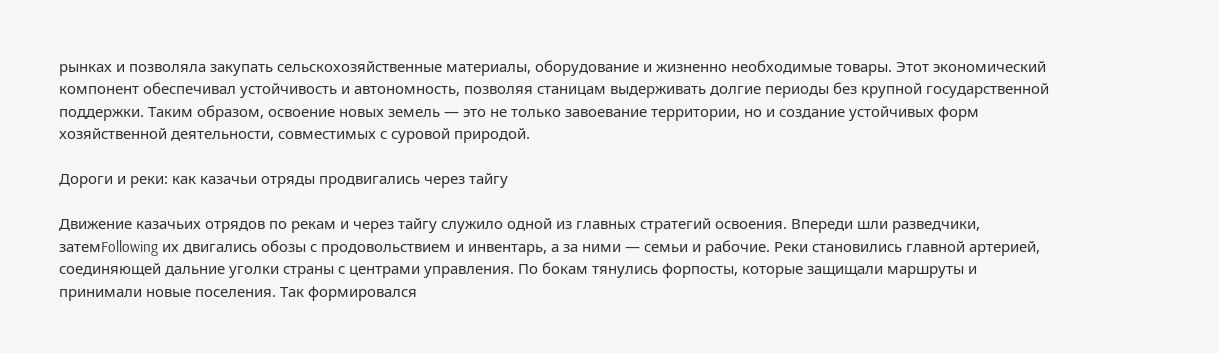рынках и позволяла закупать сельскохозяйственные материалы, оборудование и жизненно необходимые товары. Этот экономический компонент обеспечивал устойчивость и автономность, позволяя станицам выдерживать долгие периоды без крупной государственной поддержки. Таким образом, освоение новых земель — это не только завоевание территории, но и создание устойчивых форм хозяйственной деятельности, совместимых с суровой природой.

Дороги и реки: как казачьи отряды продвигались через тайгу

Движение казачьих отрядов по рекам и через тайгу служило одной из главных стратегий освоения. Впереди шли разведчики, затемFollowing их двигались обозы с продовольствием и инвентарь, а за ними — семьи и рабочие. Реки становились главной артерией, соединяющей дальние уголки страны с центрами управления. По бокам тянулись форпосты, которые защищали маршруты и принимали новые поселения. Так формировался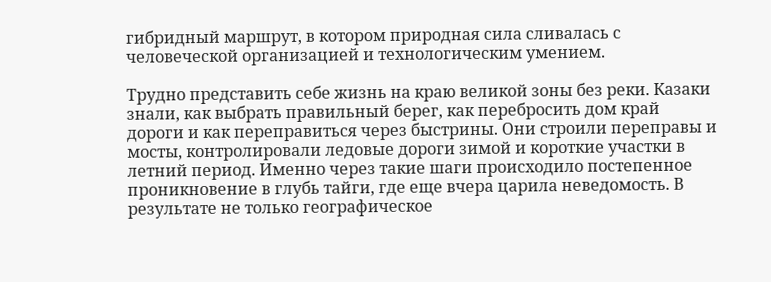гибридный маршрут, в котором природная сила сливалась с человеческой организацией и технологическим умением.

Трудно представить себе жизнь на краю великой зоны без реки. Казаки знали, как выбрать правильный берег, как перебросить дом край дороги и как переправиться через быстрины. Они строили переправы и мосты, контролировали ледовые дороги зимой и короткие участки в летний период. Именно через такие шаги происходило постепенное проникновение в глубь тайги, где еще вчера царила неведомость. В результате не только географическое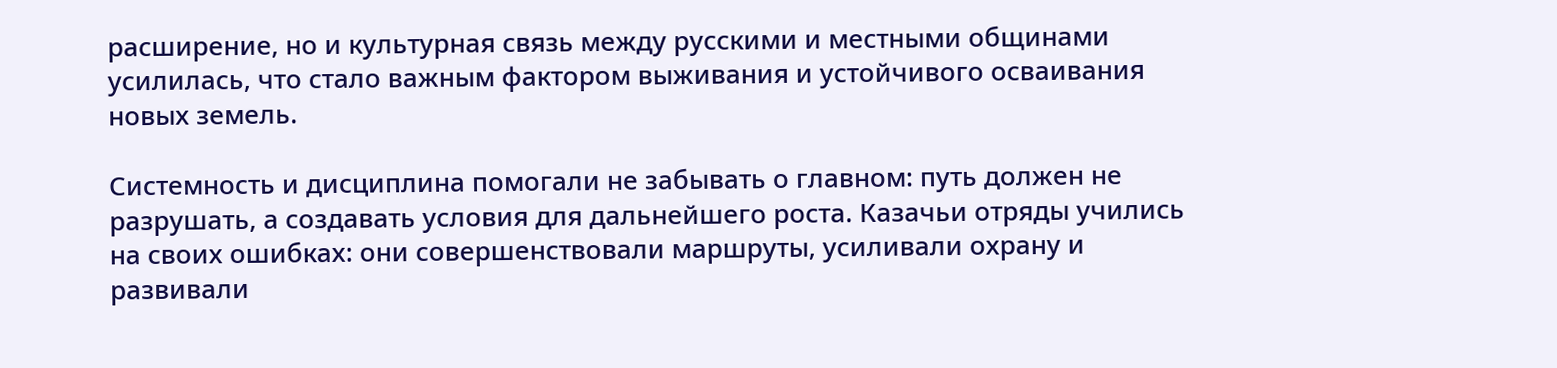расширение, но и культурная связь между русскими и местными общинами усилилась, что стало важным фактором выживания и устойчивого осваивания новых земель.

Системность и дисциплина помогали не забывать о главном: путь должен не разрушать, а создавать условия для дальнейшего роста. Казачьи отряды учились на своих ошибках: они совершенствовали маршруты, усиливали охрану и развивали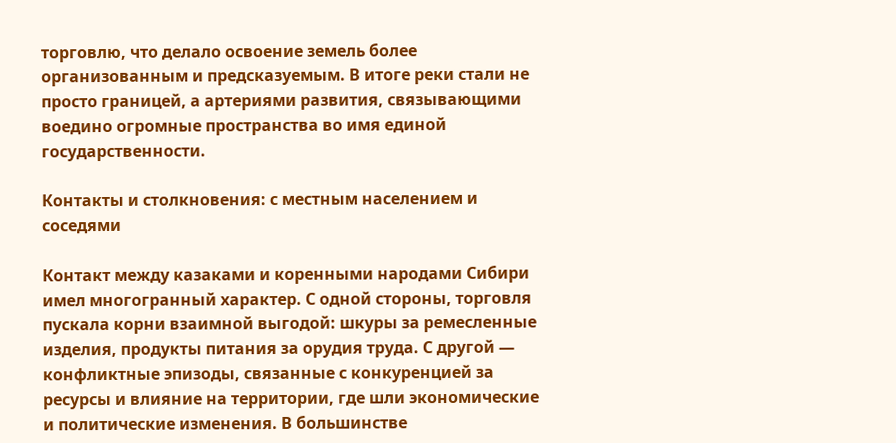торговлю, что делало освоение земель более организованным и предсказуемым. В итоге реки стали не просто границей, а артериями развития, связывающими воедино огромные пространства во имя единой государственности.

Контакты и столкновения: с местным населением и соседями

Контакт между казаками и коренными народами Сибири имел многогранный характер. С одной стороны, торговля пускала корни взаимной выгодой: шкуры за ремесленные изделия, продукты питания за орудия труда. С другой — конфликтные эпизоды, связанные с конкуренцией за ресурсы и влияние на территории, где шли экономические и политические изменения. В большинстве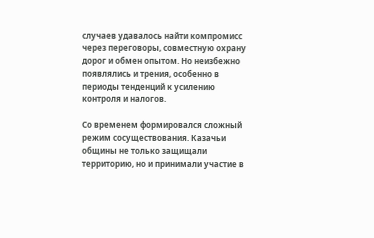случаев удавалось найти компромисс через переговоры, совместную охрану дорог и обмен опытом. Но неизбежно появлялись и трения, особенно в периоды тенденций к усилению контроля и налогов.

Со временем формировался сложный режим сосуществования. Казачьи общины не только защищали территорию, но и принимали участие в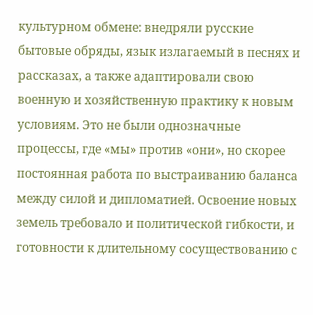культурном обмене: внедряли русские бытовые обряды, язык излагаемый в песнях и рассказах, а также адаптировали свою военную и хозяйственную практику к новым условиям. Это не были однозначные процессы, где «мы» против «они», но скорее постоянная работа по выстраиванию баланса между силой и дипломатией. Освоение новых земель требовало и политической гибкости, и готовности к длительному сосуществованию с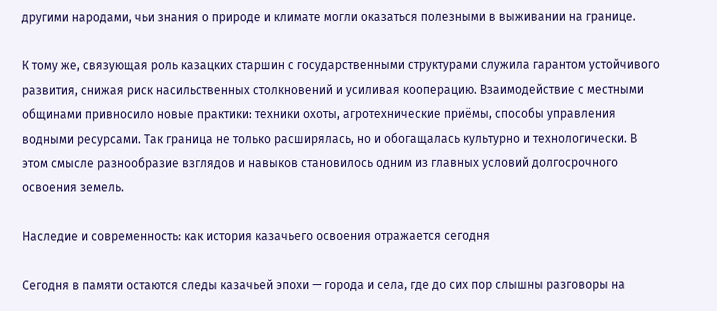другими народами, чьи знания о природе и климате могли оказаться полезными в выживании на границе.

К тому же, связующая роль казацких старшин с государственными структурами служила гарантом устойчивого развития, снижая риск насильственных столкновений и усиливая кооперацию. Взаимодействие с местными общинами привносило новые практики: техники охоты, агротехнические приёмы, способы управления водными ресурсами. Так граница не только расширялась, но и обогащалась культурно и технологически. В этом смысле разнообразие взглядов и навыков становилось одним из главных условий долгосрочного освоения земель.

Наследие и современность: как история казачьего освоения отражается сегодня

Сегодня в памяти остаются следы казачьей эпохи — города и села, где до сих пор слышны разговоры на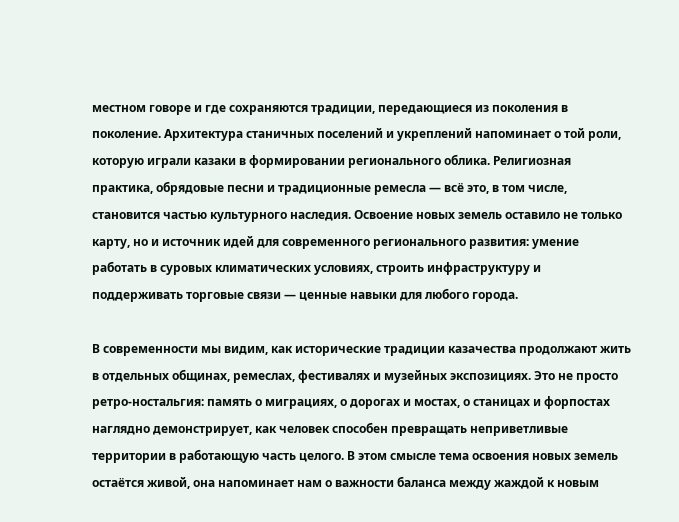местном говоре и где сохраняются традиции, передающиеся из поколения в поколение. Архитектура станичных поселений и укреплений напоминает о той роли, которую играли казаки в формировании регионального облика. Религиозная практика, обрядовые песни и традиционные ремесла — всё это, в том числе, становится частью культурного наследия. Освоение новых земель оставило не только карту, но и источник идей для современного регионального развития: умение работать в суровых климатических условиях, строить инфраструктуру и поддерживать торговые связи — ценные навыки для любого города.

В современности мы видим, как исторические традиции казачества продолжают жить в отдельных общинах, ремеслах, фестивалях и музейных экспозициях. Это не просто ретро-ностальгия: память о миграциях, о дорогах и мостах, о станицах и форпостах наглядно демонстрирует, как человек способен превращать неприветливые территории в работающую часть целого. В этом смысле тема освоения новых земель остаётся живой, она напоминает нам о важности баланса между жаждой к новым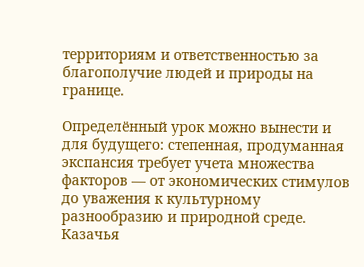территориям и ответственностью за благополучие людей и природы на границе.

Определённый урок можно вынести и для будущего: степенная, продуманная экспансия требует учета множества факторов — от экономических стимулов до уважения к культурному разнообразию и природной среде. Казачья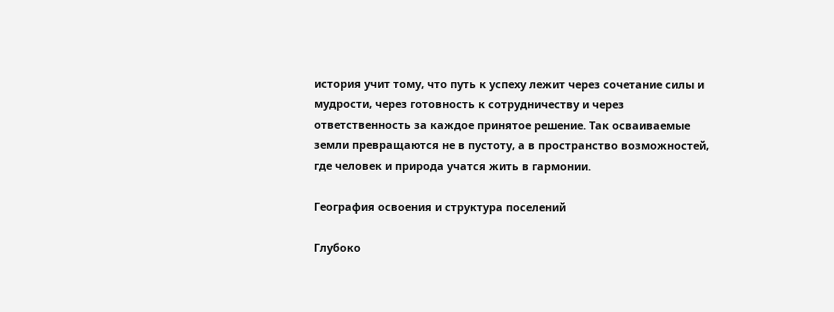история учит тому, что путь к успеху лежит через сочетание силы и мудрости, через готовность к сотрудничеству и через ответственность за каждое принятое решение. Так осваиваемые земли превращаются не в пустоту, а в пространство возможностей, где человек и природа учатся жить в гармонии.

География освоения и структура поселений

Глубоко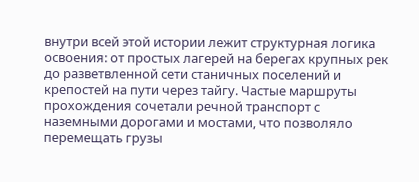внутри всей этой истории лежит структурная логика освоения: от простых лагерей на берегах крупных рек до разветвленной сети станичных поселений и крепостей на пути через тайгу. Частые маршруты прохождения сочетали речной транспорт с наземными дорогами и мостами, что позволяло перемещать грузы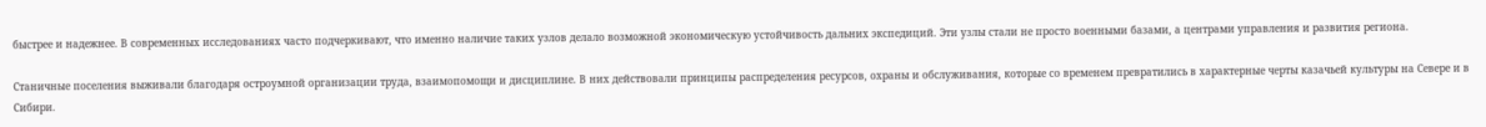быстрее и надежнее. В современных исследованиях часто подчеркивают, что именно наличие таких узлов делало возможной экономическую устойчивость дальних экспедиций. Эти узлы стали не просто военными базами, а центрами управления и развития региона.

Станичные поселения выживали благодаря остроумной организации труда, взаимопомощи и дисциплине. В них действовали принципы распределения ресурсов, охраны и обслуживания, которые со временем превратились в характерные черты казачьей культуры на Севере и в Сибири.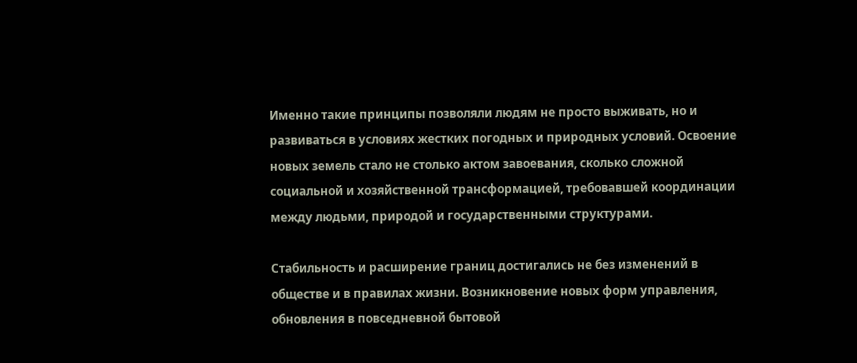Именно такие принципы позволяли людям не просто выживать, но и развиваться в условиях жестких погодных и природных условий. Освоение новых земель стало не столько актом завоевания, сколько сложной социальной и хозяйственной трансформацией, требовавшей координации между людьми, природой и государственными структурами.

Стабильность и расширение границ достигались не без изменений в обществе и в правилах жизни. Возникновение новых форм управления, обновления в повседневной бытовой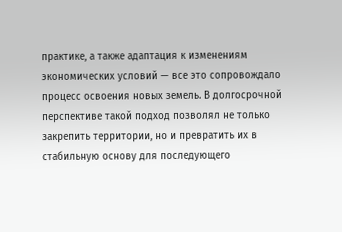практике, а также адаптация к изменениям экономических условий — все это сопровождало процесс освоения новых земель. В долгосрочной перспективе такой подход позволял не только закрепить территории, но и превратить их в стабильную основу для последующего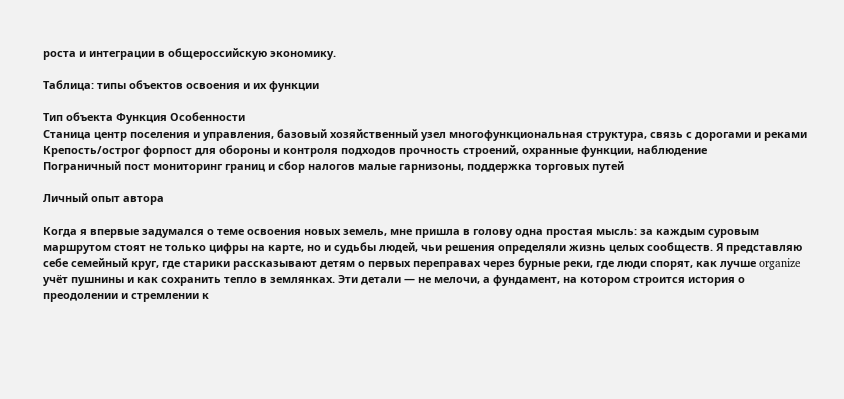роста и интеграции в общероссийскую экономику.

Таблица: типы объектов освоения и их функции

Тип объекта Функция Особенности
Станица центр поселения и управления, базовый хозяйственный узел многофункциональная структура, связь с дорогами и реками
Крепость/острог форпост для обороны и контроля подходов прочность строений, охранные функции, наблюдение
Пограничный пост мониторинг границ и сбор налогов малые гарнизоны, поддержка торговых путей

Личный опыт автора

Когда я впервые задумался о теме освоения новых земель, мне пришла в голову одна простая мысль: за каждым суровым маршрутом стоят не только цифры на карте, но и судьбы людей, чьи решения определяли жизнь целых сообществ. Я представляю себе семейный круг, где старики рассказывают детям о первых переправах через бурные реки, где люди спорят, как лучше organize учёт пушнины и как сохранить тепло в землянках. Эти детали — не мелочи, а фундамент, на котором строится история о преодолении и стремлении к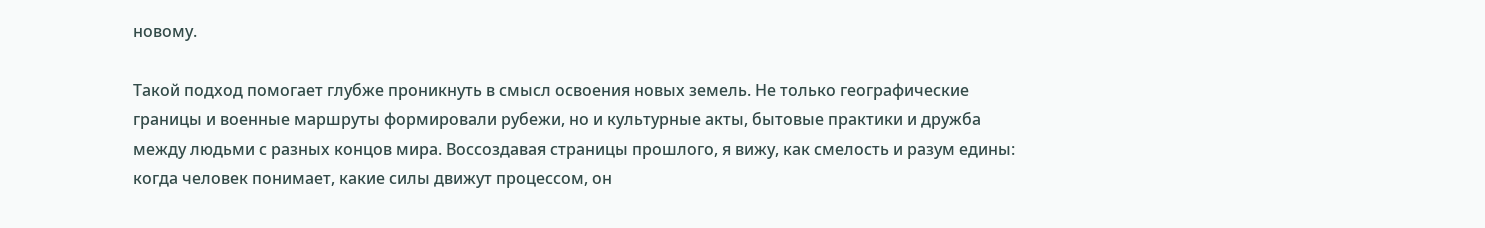новому.

Такой подход помогает глубже проникнуть в смысл освоения новых земель. Не только географические границы и военные маршруты формировали рубежи, но и культурные акты, бытовые практики и дружба между людьми с разных концов мира. Воссоздавая страницы прошлого, я вижу, как смелость и разум едины: когда человек понимает, какие силы движут процессом, он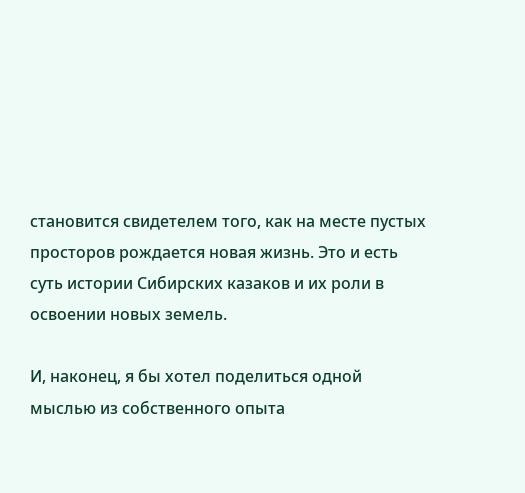становится свидетелем того, как на месте пустых просторов рождается новая жизнь. Это и есть суть истории Сибирских казаков и их роли в освоении новых земель.

И, наконец, я бы хотел поделиться одной мыслью из собственного опыта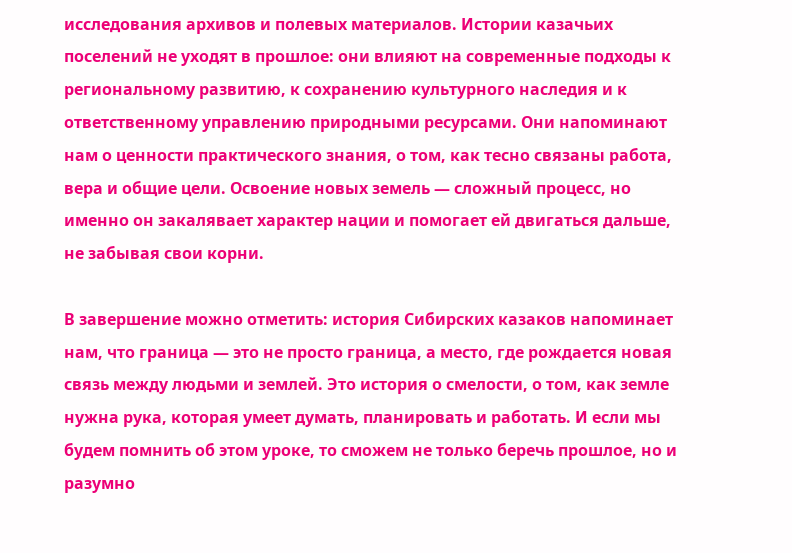исследования архивов и полевых материалов. Истории казачьих поселений не уходят в прошлое: они влияют на современные подходы к региональному развитию, к сохранению культурного наследия и к ответственному управлению природными ресурсами. Они напоминают нам о ценности практического знания, о том, как тесно связаны работа, вера и общие цели. Освоение новых земель — сложный процесс, но именно он закалявает характер нации и помогает ей двигаться дальше, не забывая свои корни.

В завершение можно отметить: история Сибирских казаков напоминает нам, что граница — это не просто граница, а место, где рождается новая связь между людьми и землей. Это история о смелости, о том, как земле нужна рука, которая умеет думать, планировать и работать. И если мы будем помнить об этом уроке, то сможем не только беречь прошлое, но и разумно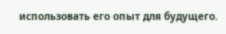использовать его опыт для будущего.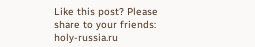Like this post? Please share to your friends:
holy-russia.ru